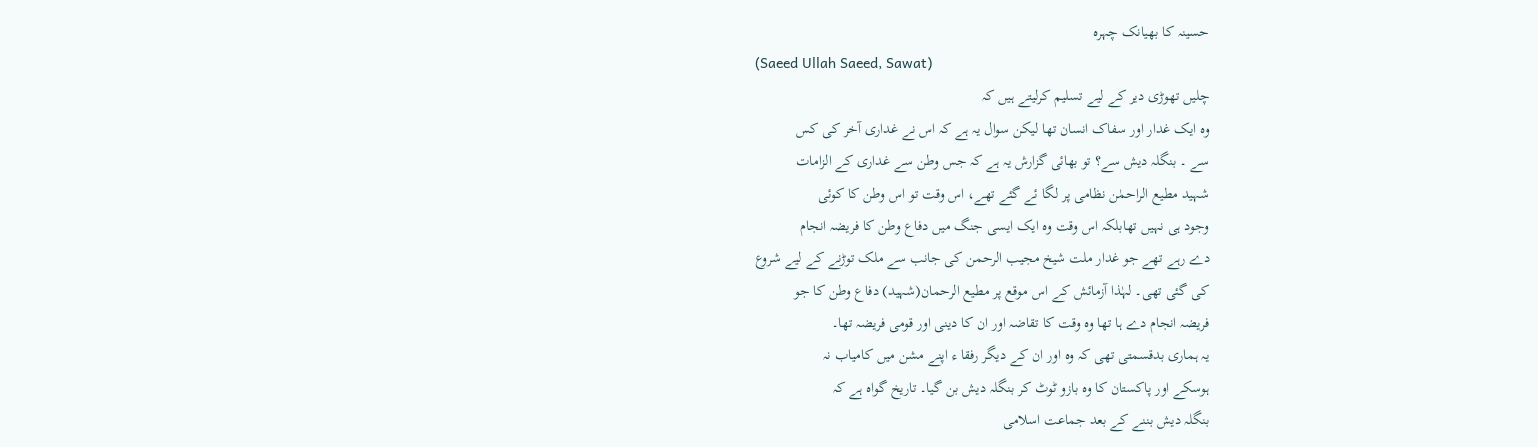حسینہ کا بھیانک چہرہ
(Saeed Ullah Saeed, Sawat)
چلیں تھوڑی دیر کے لیے تسلیم کرلیتے ہیں کہ
وہ ایک غدار اور سفاک انسان تھا لیکن سوال یہ ہے کہ اس نے غداری آخر کی کس
سے ۔ بنگلہ دیش سے؟ تو بھائی گزارش یہ ہے کہ جس وطن سے غداری کے الزامات
شہید مطیع الراحمٰن نظامی پر لگا ئے گئے تھے، اس وقت تو اس وطن کا کوئی
وجود ہی نہیں تھابلکہ اس وقت وہ ایک ایسی جنگ میں دفاع وطن کا فریضہ انجام
دے رہے تھے جو غدار ملت شیخ مجیب الرحمن کی جانب سے ملک توڑنے کے لیے شروع
کی گئی تھی۔ لہٰذا آزمائش کے اس موقع پر مطیع الرحمان(شہید) دفاع وطن کا جو
فریضہ انجام دے ہا تھا وہ وقت کا تقاضہ اور ان کا دینی اور قومی فریضہ تھا۔
یہ ہماری بدقسمتی تھی کہ وہ اور ان کے دیگر رفقا ء اپنے مشن میں کامیاب نہ
ہوسکے اور پاکستان کا وہ بازو ٹوٹ کر بنگلہ دیش بن گیا۔ تاریخ گواہ ہے کہ
بنگلہ دیش بننے کے بعد جماعت اسلامی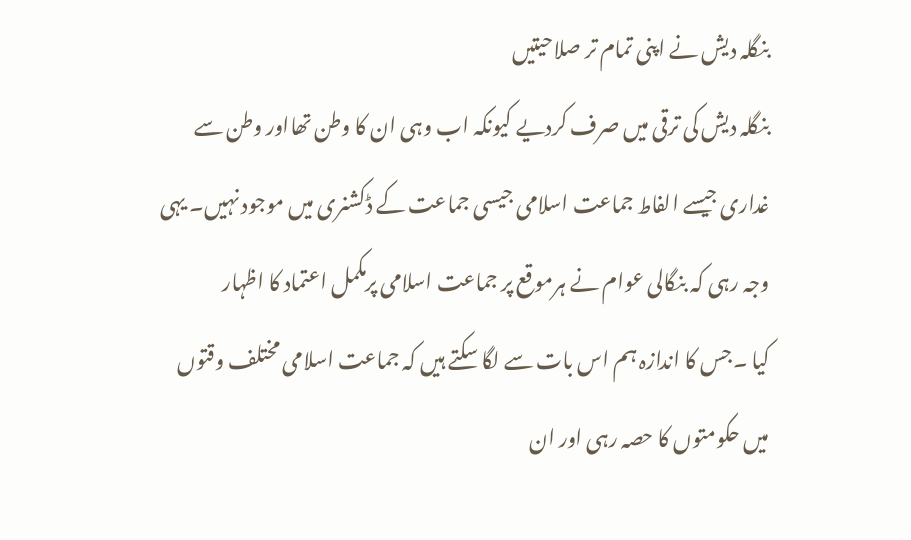بنگلہ دیش نے اپنی تمام تر صلاحیتیں
بنگلہ دیش کی ترقی میں صرف کردیے کیونکہ اب وہی ان کا وطن تھااور وطن سے
غداری جیسے الفاط جماعت اسلامی جیسی جماعت کے ڈکشنری میں موجود نہیں۔ یہی
وجہ رہی کہ بنگالی عوام نے ہرموقع پر جماعت اسلامی پرمکمل اعتماد کا اظہار
کیا ۔جس کا اندازہ ہم اس بات سے لگا سکتے ہیں کہ جماعت اسلامی مختلف وقتوں
میں حکومتوں کا حصہ رہی اور ان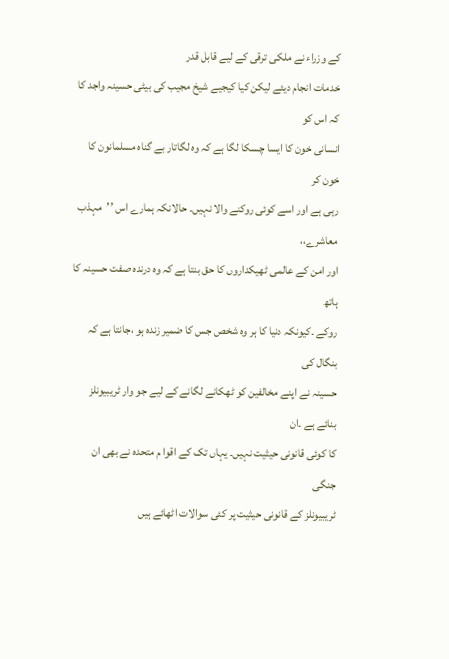کے وزراء نے ملکی ترقی کے لیے قابل قدر
خدمات انجام دیئے لیکن کیا کیجیے شیخ مجیب کی بیٹی حسینہ واجد کا کہ اس کو
انسانی خون کا ایسا چسکا لگا ہے کہ وہ لگاتار بے گناہ مسلمانون کا خون کر
رہی ہے اور اسے کوئی روکنے والا نہیں۔ حالانکہ ہمارے اس ’’مہذب معاشرے،،
اور امن کے عالمی ٹھیکداروں کا حق بنتا ہے کہ وہ درندہ صفت حسینہ کا ہاتھ
روکے ۔کیونکہ دنیا کا ہر وہ شخص جس کا ضمیر زندہ ہو ،جانتا ہے کہ بنگال کی
حسینہ نے اپنے مخالفین کو ٹھکانے لگانے کے لیے جو وار ٹریبیونلز بنائے ہے ۔ان
کا کوئی قانونی حیثیت نہیں۔ یہاں تک کے اقوا م متحدہ نے بھی ان جنگی
ٹریبیونلز کے قانونی حیثیت پر کئی سوالات اٹھائے ہیں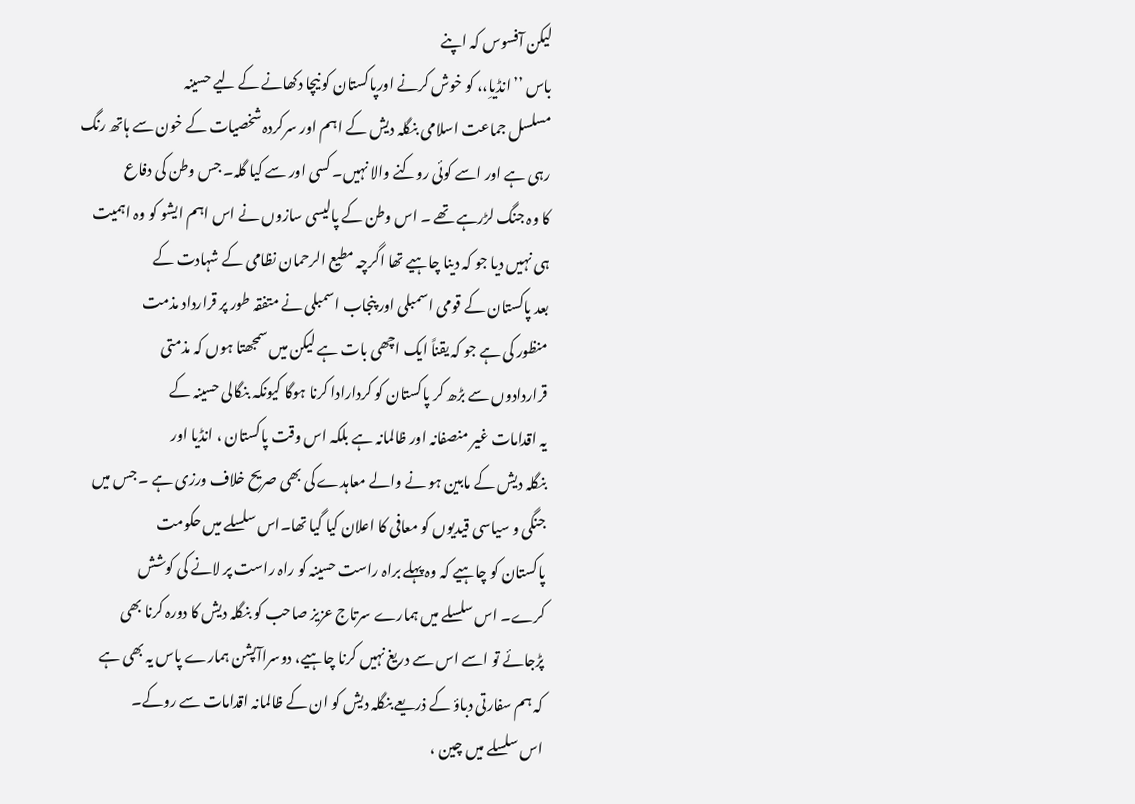لیکن آفسوس کہ اپنے
باس ’’انڈیاِ،، کو خوش کرنے اورپاکستان کو نیچا دکھانے کے لیے حسینہ
مسلسل جماعت اسلامی بنگلہ دیش کے اہم اور سرکردہ شخصیات کے خون سے ہاتھ رنگ
رہی ہے اور اسے کوئی روکنے والا نہیں۔ کسی اور سے کیا گلہ۔ جس وطن کی دفاع
کا وہ جنگ لڑرہے تھے ۔ اس وطن کے پالیسی سازوں نے اس اہم ایشو کو وہ اہمیت
ہی نہیں دیا جو کہ دینا چاہیے تھا اگرچہ مطیع الرحمان نظامی کے شہادت کے
بعد پاکستان کے قومی اسمبلی اور پنجاب اسمبلی نے متفقہ طور پر قرارداد مذمت
منظور کی ہے جو کہ یقناً ایک اچھی بات ہے لیکن میں سمجھتا ہوں کہ مذمتی
قراردادوں سے بڑھ کر پاکستان کو کردارادا کرنا ہوگا کیونکہ بنگالی حسینہ کے
یہ اقدامات غیر منصفانہ اور ظالمانہ ہے بلکہ اس وقت پاکستان ، انڈیا اور
بنگلہ دیش کے مابین ہو نے والے معاہدے کی بھی صریح خلاف ورزی ہے ۔ جس میں
جنگی و سیاسی قیدیوں کو معافی کا اعلان کیا گیا تھا۔اس سلسلے میں حکومت
پاکستان کو چاہیے کہ وہ پہلے براہ راست حسینہ کو راہ راست پر لانے کی کوشش
کرے۔ اس سلسلے میں ہمارے سرتاج عزیز صاحب کو بنگلہ دیش کا دورہ کرنا بھی
پڑجائے تو اسے اس سے دریغ نہیں کرنا چاہیے، دوسراآپشن ہمارے پاس یہ بھی ہے
کہ ہم سفارتی دباؤ کے ذریعے بنگلہ دیش کو ان کے ظالمانہ اقدامات سے روکے۔
اس سلسلے میں چین ،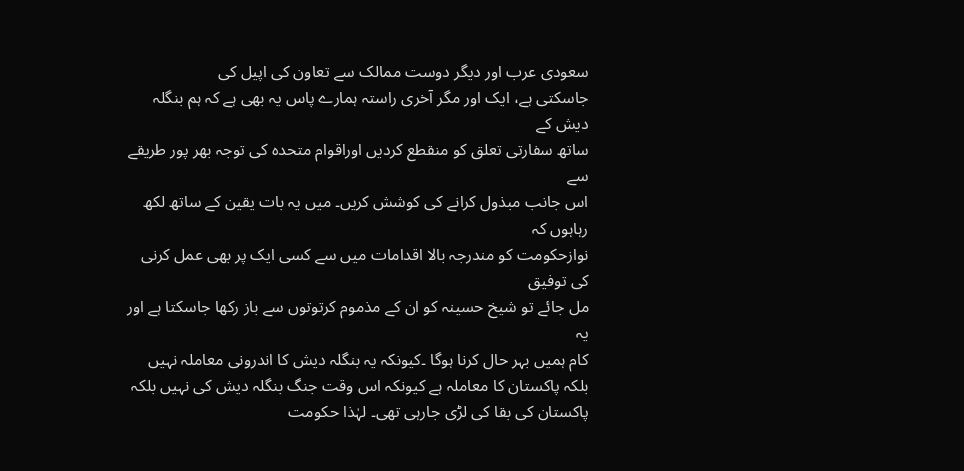سعودی عرب اور دیگر دوست ممالک سے تعاون کی اپیل کی
جاسکتی ہے، ایک اور مگر آخری راستہ ہمارے پاس یہ بھی ہے کہ ہم بنگلہ دیش کے
ساتھ سفارتی تعلق کو منقطع کردیں اوراقوام متحدہ کی توجہ بھر پور طریقے سے
اس جانب مبذول کرانے کی کوشش کریں۔ میں یہ بات یقین کے ساتھ لکھ رہاہوں کہ
نوازحکومت کو مندرجہ بالا اقدامات میں سے کسی ایک پر بھی عمل کرنی کی توفیق
مل جائے تو شیخ حسینہ کو ان کے مذموم کرتوتوں سے باز رکھا جاسکتا ہے اور یہ
کام ہمیں بہر حال کرنا ہوگا ۔کیونکہ یہ بنگلہ دیش کا اندرونی معاملہ نہیں
بلکہ پاکستان کا معاملہ ہے کیونکہ اس وقت جنگ بنگلہ دیش کی نہیں بلکہ
پاکستان کی بقا کی لڑی جارہی تھی۔ لہٰذا حکومت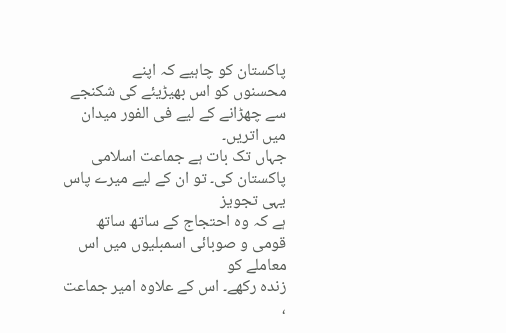پاکستان کو چاہیے کہ اپنے
محسنوں کو اس بھیڑیئے کی شکنجے سے چھڑانے کے لیے فی الفور میدان میں اتریں۔
جہاں تک بات ہے جماعت اسلامی پاکستان کی۔ تو ان کے لیے میرے پاس یہی تجویز
ہے کہ وہ احتجاج کے ساتھ ساتھ قومی و صوبائی اسمبلیوں میں اس معاملے کو
زندہ رکھے۔ اس کے علاوہ امیر جماعت ،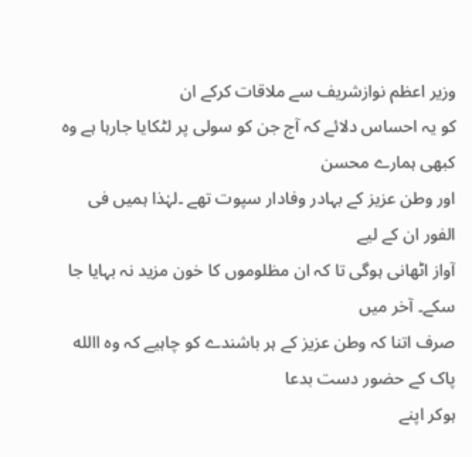وزیر اعظم نوازشریف سے ملاقات کرکے ان
کو یہ احساس دلائے کہ آج جن کو سولی پر لٹکایا جارہا ہے وہ کبھی ہمارے محسن
اور وطن عزیز کے بہادر وفادار سپوت تھے ۔لہٰذا ہمیں فی الفور ان کے لیے
آواز اٹھانی ہوگی تا کہ ان مظلوموں کا خون مزید نہ بہایا جا سکے۔ آخر میں
صرف اتنا کہ وطن عزیز کے ہر باشندے کو چاہیے کہ وہ االله پاک کے حضور دست بدعا
ہوکر اپنے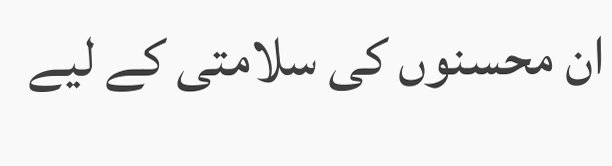ان محسنوں کی سلامتی کے لیے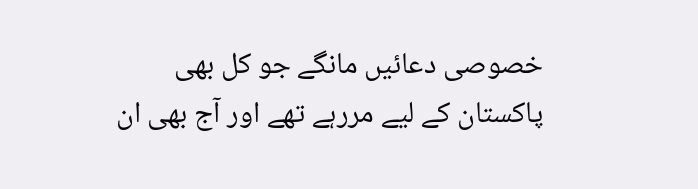خصوصی دعائیں مانگے جو کل بھی
پاکستان کے لیے مررہے تھے اور آج بھی ان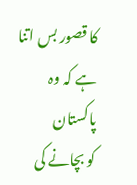کا قصور بس اتنا ہے کہ وہ پاکستان
کو بچانے کی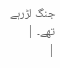جنگ لڑرہے تھے۔ |
|